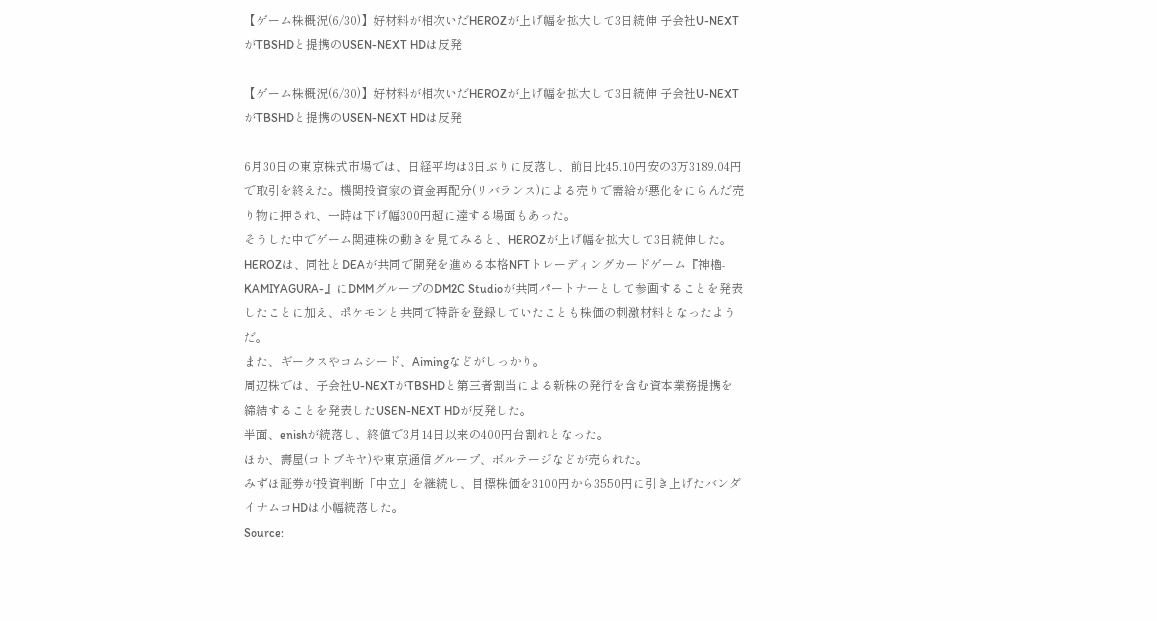【ゲーム株概況(6/30)】好材料が相次いだHEROZが上げ幅を拡大して3日続伸 子会社U-NEXTがTBSHDと提携のUSEN-NEXT HDは反発

【ゲーム株概況(6/30)】好材料が相次いだHEROZが上げ幅を拡大して3日続伸 子会社U-NEXTがTBSHDと提携のUSEN-NEXT HDは反発

6月30日の東京株式市場では、日経平均は3日ぶりに反落し、前日比45.10円安の3万3189.04円で取引を終えた。機関投資家の資金再配分(リバランス)による売りで需給が悪化をにらんだ売り物に押され、一時は下げ幅300円超に達する場面もあった。
そうした中でゲーム関連株の動きを見てみると、HEROZが上げ幅を拡大して3日続伸した。HEROZは、同社とDEAが共同で開発を進める本格NFTトレーディングカードゲーム『神櫓-KAMIYAGURA-』にDMMグループのDM2C Studioが共同パートナーとして参画することを発表したことに加え、ポケモンと共同で特許を登録していたことも株価の刺激材料となったようだ。
また、ギークスやコムシード、Aimingなどがしっかり。
周辺株では、子会社U-NEXTがTBSHDと第三者割当による新株の発行を含む資本業務提携を締結することを発表したUSEN-NEXT HDが反発した。
半面、enishが続落し、終値で3月14日以来の400円台割れとなった。
ほか、壽屋(コトブキヤ)や東京通信グループ、ボルテージなどが売られた。
みずほ証券が投資判断「中立」を継続し、目標株価を3100円から3550円に引き上げたバンダイナムコHDは小幅続落した。
Source: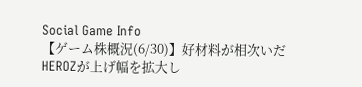Social Game Info
【ゲーム株概況(6/30)】好材料が相次いだHEROZが上げ幅を拡大し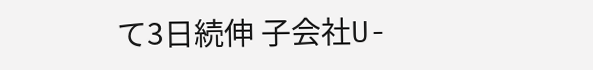て3日続伸 子会社U-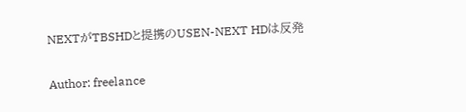NEXTがTBSHDと提携のUSEN-NEXT HDは反発

Author: freelance